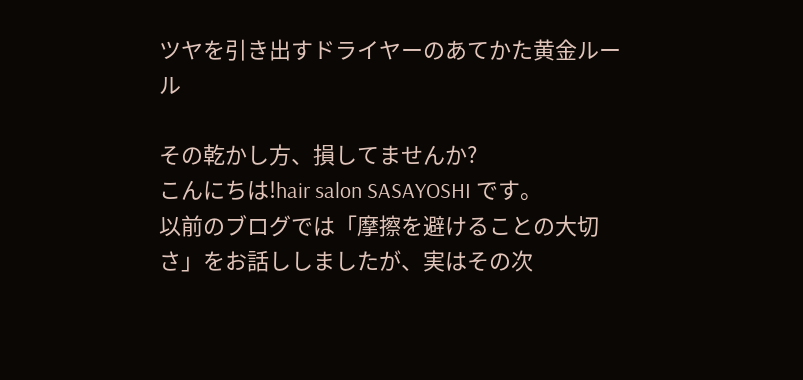ツヤを引き出すドライヤーのあてかた黄金ルール

その乾かし方、損してませんか?
こんにちは!hair salon SASAYOSHI です。
以前のブログでは「摩擦を避けることの大切さ」をお話ししましたが、実はその次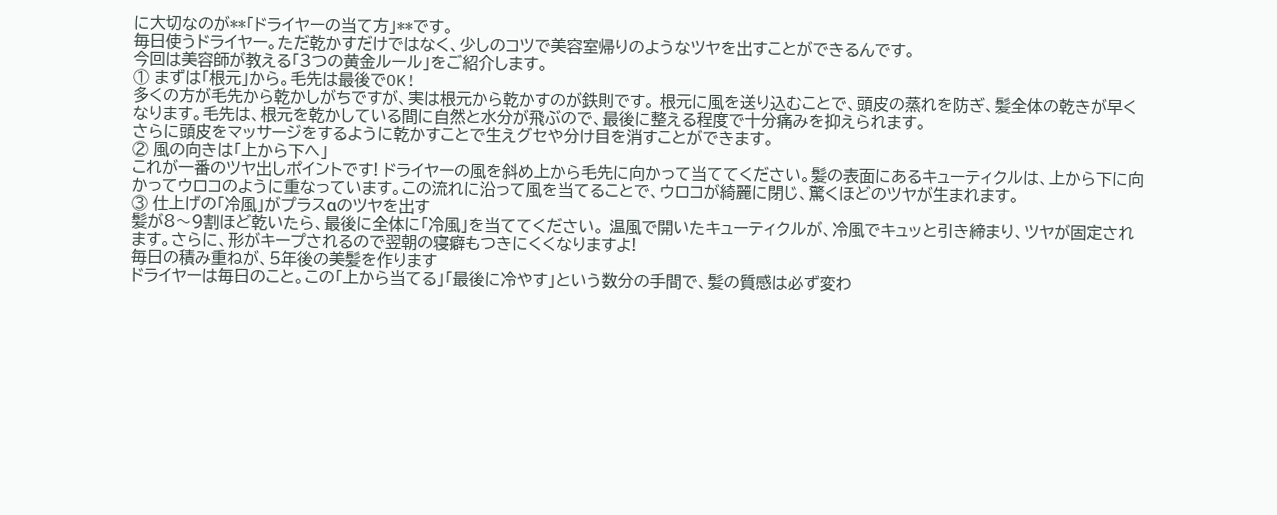に大切なのが**「ドライヤーの当て方」**です。
毎日使うドライヤー。ただ乾かすだけではなく、少しのコツで美容室帰りのようなツヤを出すことができるんです。
今回は美容師が教える「3つの黄金ルール」をご紹介します。
① まずは「根元」から。毛先は最後でOK!
多くの方が毛先から乾かしがちですが、実は根元から乾かすのが鉄則です。 根元に風を送り込むことで、頭皮の蒸れを防ぎ、髪全体の乾きが早くなります。毛先は、根元を乾かしている間に自然と水分が飛ぶので、最後に整える程度で十分痛みを抑えられます。
さらに頭皮をマッサージをするように乾かすことで生えグセや分け目を消すことができます。
② 風の向きは「上から下へ」
これが一番のツヤ出しポイントです! ドライヤーの風を斜め上から毛先に向かって当ててください。髪の表面にあるキューティクルは、上から下に向かってウロコのように重なっています。この流れに沿って風を当てることで、ウロコが綺麗に閉じ、驚くほどのツヤが生まれます。
③ 仕上げの「冷風」がプラスαのツヤを出す
髪が8〜9割ほど乾いたら、最後に全体に「冷風」を当ててください。 温風で開いたキューティクルが、冷風でキュッと引き締まり、ツヤが固定されます。さらに、形がキープされるので翌朝の寝癖もつきにくくなりますよ!
毎日の積み重ねが、5年後の美髪を作ります
ドライヤーは毎日のこと。この「上から当てる」「最後に冷やす」という数分の手間で、髪の質感は必ず変わ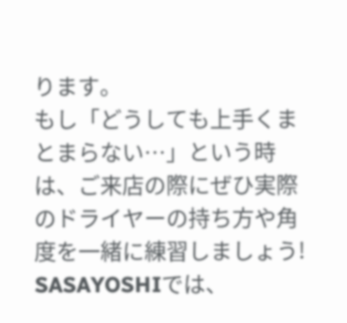ります。
もし「どうしても上手くまとまらない…」という時は、ご来店の際にぜひ実際のドライヤーの持ち方や角度を一緒に練習しましょう!
SASAYOSHIでは、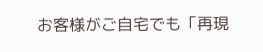お客様がご自宅でも「再現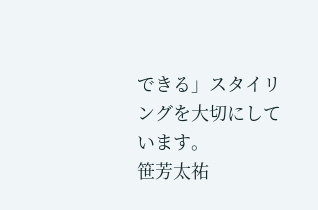できる」スタイリングを大切にしています。
笹芳太祐